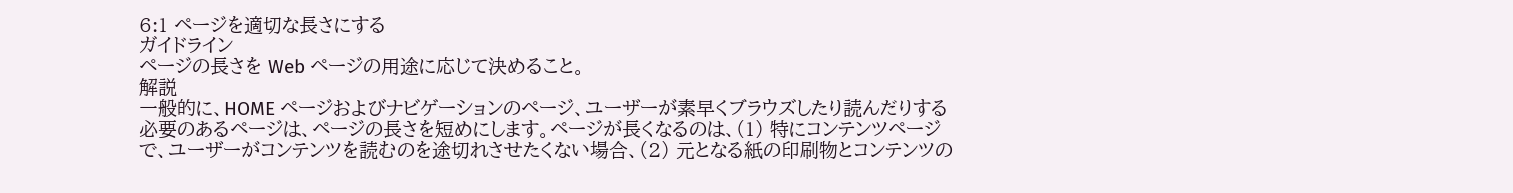6:1 ページを適切な長さにする
ガイドライン
ページの長さを Web ページの用途に応じて決めること。
解説
一般的に、HOME ページおよびナビゲーションのページ、ユーザーが素早くブラウズしたり読んだりする必要のあるページは、ページの長さを短めにします。ページが長くなるのは、(1) 特にコンテンツページで、ユーザーがコンテンツを読むのを途切れさせたくない場合、(2) 元となる紙の印刷物とコンテンツの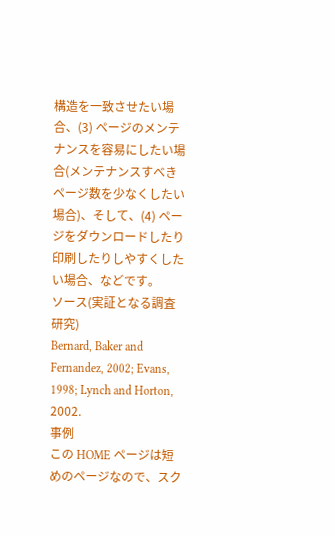構造を一致させたい場合、(3) ページのメンテナンスを容易にしたい場合(メンテナンスすべきページ数を少なくしたい場合)、そして、(4) ページをダウンロードしたり印刷したりしやすくしたい場合、などです。
ソース(実証となる調査研究)
Bernard, Baker and Fernandez, 2002; Evans, 1998; Lynch and Horton, 2002.
事例
この HOME ページは短めのページなので、スク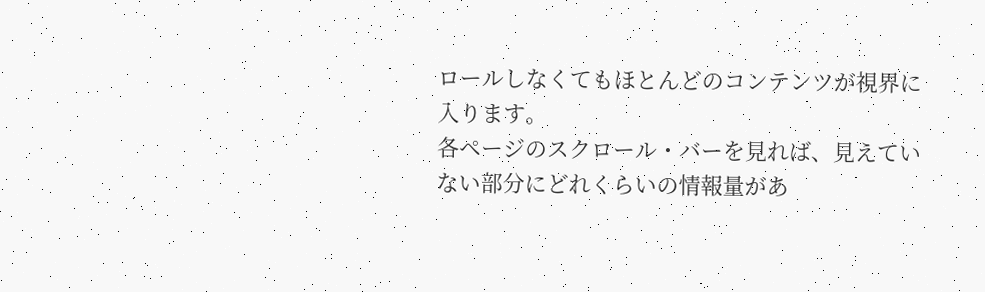ロールしなくてもほとんどのコンテンツが視界に入ります。
各ページのスクロール・バーを見れば、見えていない部分にどれくらいの情報量があ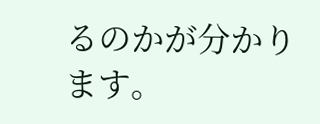るのかが分かります。